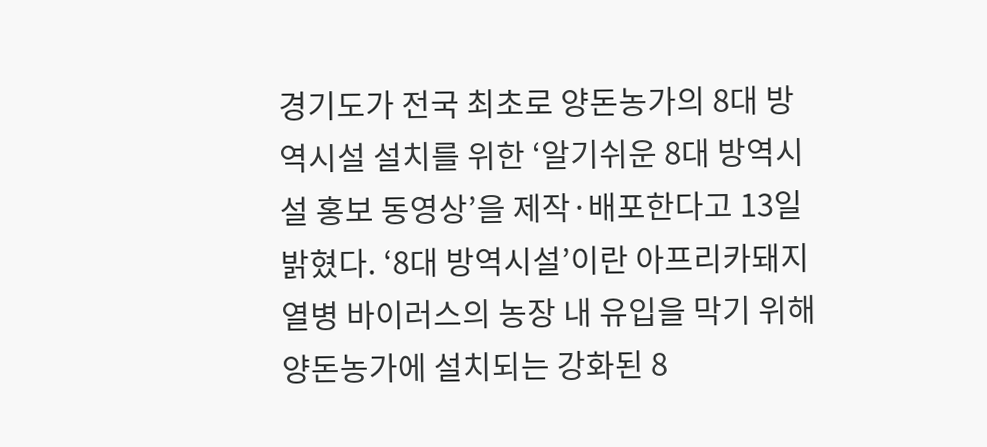경기도가 전국 최초로 양돈농가의 8대 방역시설 설치를 위한 ‘알기쉬운 8대 방역시설 홍보 동영상’을 제작·배포한다고 13일 밝혔다. ‘8대 방역시설’이란 아프리카돼지열병 바이러스의 농장 내 유입을 막기 위해 양돈농가에 설치되는 강화된 8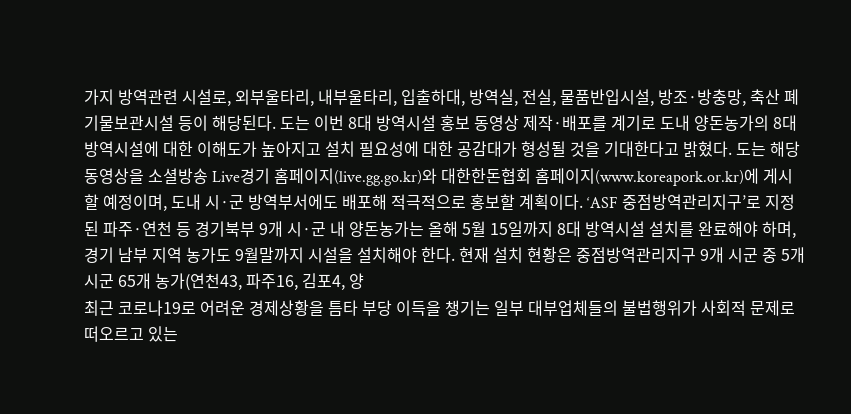가지 방역관련 시설로, 외부울타리, 내부울타리, 입출하대, 방역실, 전실, 물품반입시설, 방조·방충망, 축산 폐기물보관시설 등이 해당된다. 도는 이번 8대 방역시설 홍보 동영상 제작·배포를 계기로 도내 양돈농가의 8대 방역시설에 대한 이해도가 높아지고 설치 필요성에 대한 공감대가 형성될 것을 기대한다고 밝혔다. 도는 해당 동영상을 소셜방송 Live경기 홈페이지(live.gg.go.kr)와 대한한돈협회 홈페이지(www.koreapork.or.kr)에 게시할 예정이며, 도내 시·군 방역부서에도 배포해 적극적으로 홍보할 계획이다. ‘ASF 중점방역관리지구’로 지정된 파주·연천 등 경기북부 9개 시·군 내 양돈농가는 올해 5월 15일까지 8대 방역시설 설치를 완료해야 하며, 경기 남부 지역 농가도 9월말까지 시설을 설치해야 한다. 현재 설치 현황은 중점방역관리지구 9개 시군 중 5개 시군 65개 농가(연천43, 파주16, 김포4, 양
최근 코로나19로 어려운 경제상황을 틈타 부당 이득을 챙기는 일부 대부업체들의 불법행위가 사회적 문제로 떠오르고 있는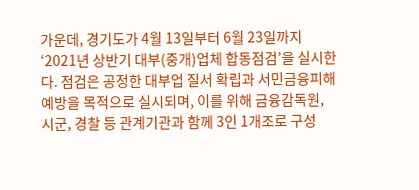가운데, 경기도가 4월 13일부터 6월 23일까지 ‘2021년 상반기 대부(중개)업체 합동점검’을 실시한다. 점검은 공정한 대부업 질서 확립과 서민금융피해 예방을 목적으로 실시되며, 이를 위해 금융감독원, 시군, 경찰 등 관계기관과 함께 3인 1개조로 구성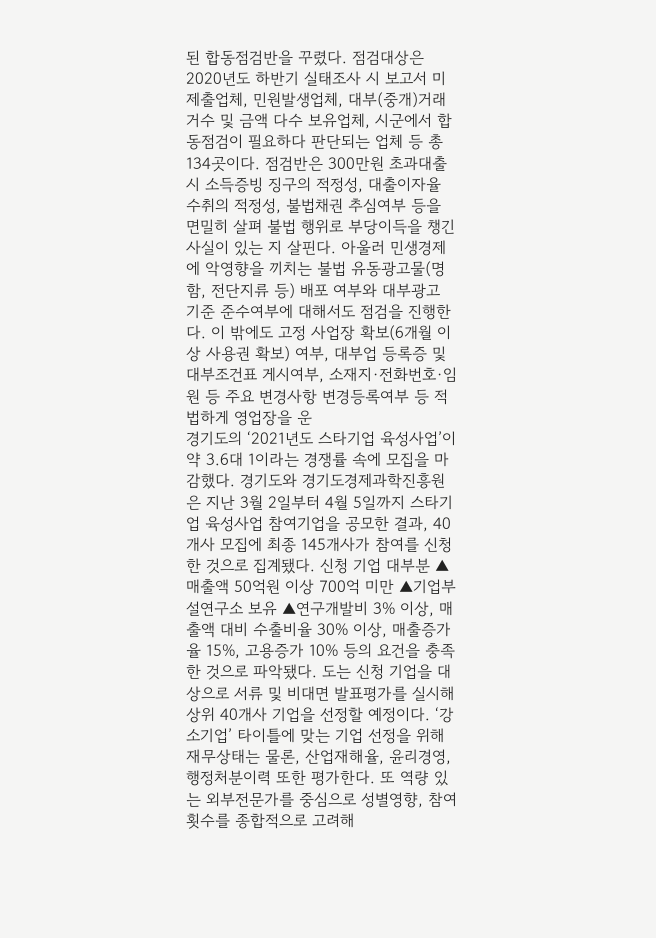된 합동점검반을 꾸렸다. 점검대상은 2020년도 하반기 실태조사 시 보고서 미제출업체, 민원발생업체, 대부(중개)거래 거수 및 금액 다수 보유업체, 시군에서 합동점검이 필요하다 판단되는 업체 등 총 134곳이다. 점검반은 300만원 초과대출 시 소득증빙 징구의 적정성, 대출이자율 수취의 적정성, 불법채권 추심여부 등을 면밀히 살펴 불법 행위로 부당이득을 챙긴 사실이 있는 지 살핀다. 아울러 민생경제에 악영향을 끼치는 불법 유동광고물(명함, 전단지류 등) 배포 여부와 대부광고 기준 준수여부에 대해서도 점검을 진행한다. 이 밖에도 고정 사업장 확보(6개월 이상 사용권 확보) 여부, 대부업 등록증 및 대부조건표 게시여부, 소재지·전화번호·임원 등 주요 변경사항 변경등록여부 등 적법하게 영업장을 운
경기도의 ‘2021년도 스타기업 육성사업’이 약 3.6대 1이라는 경쟁률 속에 모집을 마감했다. 경기도와 경기도경제과학진흥원은 지난 3월 2일부터 4월 5일까지 스타기업 육성사업 참여기업을 공모한 결과, 40개사 모집에 최종 145개사가 참여를 신청한 것으로 집계됐다. 신청 기업 대부분 ▲매출액 50억원 이상 700억 미만 ▲기업부설연구소 보유 ▲연구개발비 3% 이상, 매출액 대비 수출비율 30% 이상, 매출증가율 15%, 고용증가 10% 등의 요건을 충족한 것으로 파악됐다. 도는 신청 기업을 대상으로 서류 및 비대면 발표평가를 실시해 상위 40개사 기업을 선정할 예정이다. ‘강소기업’ 타이틀에 맞는 기업 선정을 위해 재무상태는 물론, 산업재해율, 윤리경영, 행정처분이력 또한 평가한다. 또 역량 있는 외부전문가를 중심으로 성별영향, 참여횟수를 종합적으로 고려해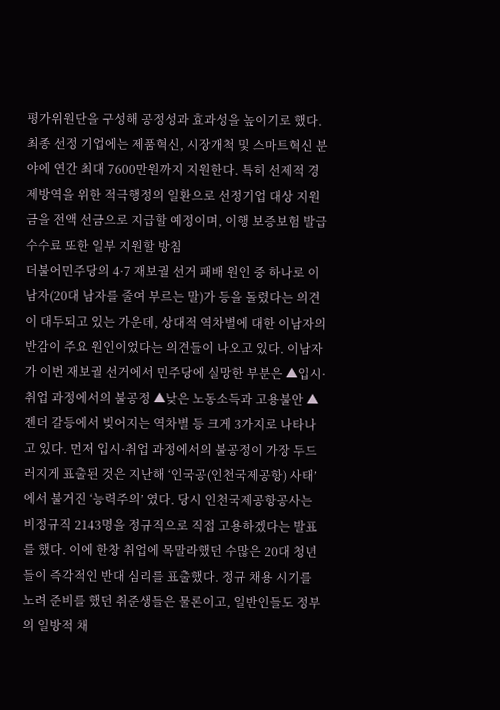평가위원단을 구성해 공정성과 효과성을 높이기로 했다. 최종 선정 기업에는 제품혁신, 시장개척 및 스마트혁신 분야에 연간 최대 7600만원까지 지원한다. 특히 선제적 경제방역을 위한 적극행정의 일환으로 선정기업 대상 지원금을 전액 선금으로 지급할 예정이며, 이행 보증보험 발급수수료 또한 일부 지원할 방침
더불어민주당의 4·7 재보궐 선거 패배 원인 중 하나로 이남자(20대 남자를 줄여 부르는 말)가 등을 돌렸다는 의견이 대두되고 있는 가운데, 상대적 역차별에 대한 이남자의 반감이 주요 원인이었다는 의견들이 나오고 있다. 이남자가 이번 재보궐 선거에서 민주당에 실망한 부분은 ▲입시·취업 과정에서의 불공정 ▲낮은 노동소득과 고용불안 ▲젠더 갈등에서 빚어지는 역차별 등 크게 3가지로 나타나고 있다. 먼저 입시·취업 과정에서의 불공정이 가장 두드러지게 표출된 것은 지난해 ‘인국공(인천국제공항) 사태’에서 불거진 ‘능력주의’ 였다. 당시 인천국제공항공사는 비정규직 2143명을 정규직으로 직접 고용하겠다는 발표를 했다. 이에 한창 취업에 목말라했던 수많은 20대 청년들이 즉각적인 반대 심리를 표출했다. 정규 채용 시기를 노려 준비를 했던 취준생들은 물론이고, 일반인들도 정부의 일방적 채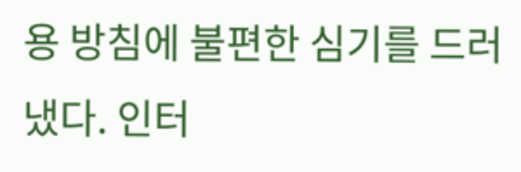용 방침에 불편한 심기를 드러냈다. 인터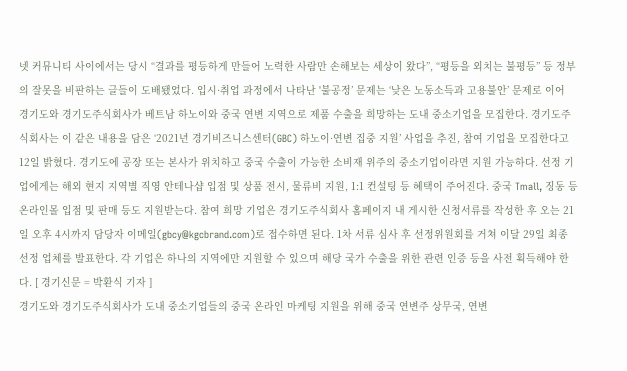넷 커뮤니티 사이에서는 당시 “결과를 평등하게 만들어 노력한 사람만 손해보는 세상이 왔다”, “평등을 외치는 불평등” 등 정부의 잘못을 비판하는 글들이 도배됐었다. 입시·취업 과정에서 나타난 '불공정’ 문제는 ‘낮은 노동소득과 고용불안’ 문제로 이어
경기도와 경기도주식회사가 베트남 하노이와 중국 연변 지역으로 제품 수출을 희망하는 도내 중소기업을 모집한다. 경기도주식회사는 이 같은 내용을 담은 ‘2021년 경기비즈니스센터(GBC) 하노이·연변 집중 지원’ 사업을 추진, 참여 기업을 모집한다고 12일 밝혔다. 경기도에 공장 또는 본사가 위치하고 중국 수출이 가능한 소비재 위주의 중소기업이라면 지원 가능하다. 선정 기업에게는 해외 현지 지역별 직영 안테나샵 입점 및 상품 전시, 물류비 지원, 1:1 컨설팅 등 혜택이 주어진다. 중국 Tmall, 징동 등 온라인몰 입점 및 판매 등도 지원받는다. 참여 희망 기업은 경기도주식회사 홈페이지 내 게시한 신청서류를 작성한 후 오는 21일 오후 4시까지 담당자 이메일(gbcy@kgcbrand.com)로 접수하면 된다. 1차 서류 심사 후 선정위원회를 거쳐 이달 29일 최종 선정 업체를 발표한다. 각 기업은 하나의 지역에만 지원할 수 있으며 해당 국가 수출을 위한 관련 인증 등을 사전 획득해야 한다. [ 경기신문 = 박환식 기자 ]
경기도와 경기도주식회사가 도내 중소기업들의 중국 온라인 마케팅 지원을 위해 중국 연변주 상무국, 연변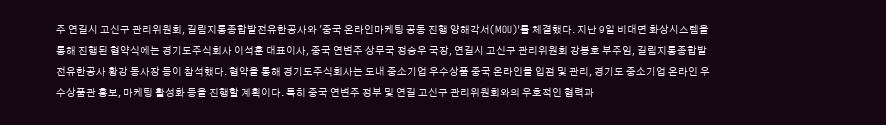주 연길시 고신구 관리위원회, 길림지통종합발전유한공사와 '중국 온라인마케팅 공동 진행 양해각서(MOU)'를 체결했다. 지난 9일 비대면 화상시스템을 통해 진행된 협약식에는 경기도주식회사 이석훈 대표이사, 중국 연변주 상무국 정승우 국장, 연길시 고신구 관리위원회 강봉호 부주임, 길림지통종합발전유한공사 황강 동사장 등이 참석했다. 협약을 통해 경기도주식회사는 도내 중소기업 우수상품 중국 온라인몰 입점 및 관리, 경기도 중소기업 온라인 우수상품관 홍보, 마케팅 활성화 등을 진행할 계획이다. 특히 중국 연변주 정부 및 연길 고신구 관리위원회와의 우호적인 협력과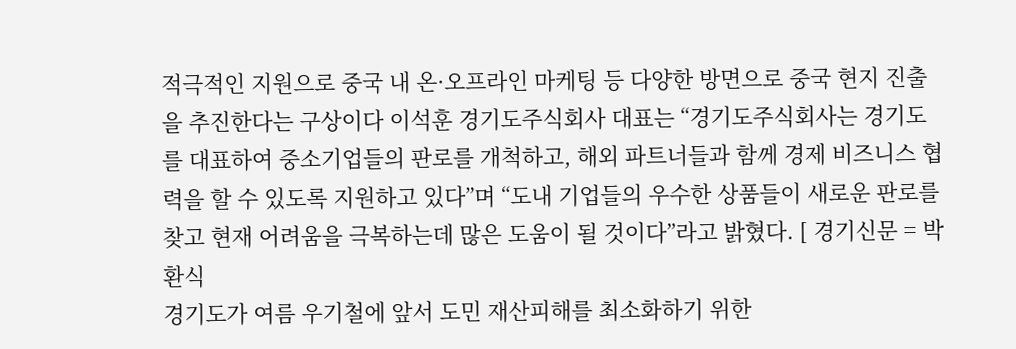적극적인 지원으로 중국 내 온·오프라인 마케팅 등 다양한 방면으로 중국 현지 진출을 추진한다는 구상이다 이석훈 경기도주식회사 대표는 “경기도주식회사는 경기도를 대표하여 중소기업들의 판로를 개척하고, 해외 파트너들과 함께 경제 비즈니스 협력을 할 수 있도록 지원하고 있다”며 “도내 기업들의 우수한 상품들이 새로운 판로를 찾고 현재 어려움을 극복하는데 많은 도움이 될 것이다”라고 밝혔다. [ 경기신문 = 박환식
경기도가 여름 우기철에 앞서 도민 재산피해를 최소화하기 위한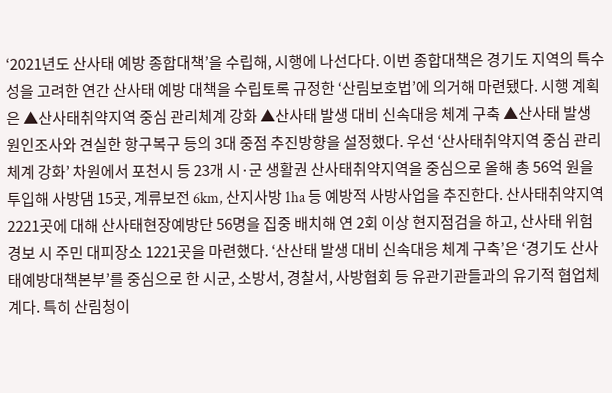‘2021년도 산사태 예방 종합대책’을 수립해, 시행에 나선다다. 이번 종합대책은 경기도 지역의 특수성을 고려한 연간 산사태 예방 대책을 수립토록 규정한 ‘산림보호법’에 의거해 마련됐다. 시행 계획은 ▲산사태취약지역 중심 관리체계 강화 ▲산사태 발생 대비 신속대응 체계 구축 ▲산사태 발생 원인조사와 견실한 항구복구 등의 3대 중점 추진방향을 설정했다. 우선 ‘산사태취약지역 중심 관리체계 강화’ 차원에서 포천시 등 23개 시·군 생활권 산사태취약지역을 중심으로 올해 총 56억 원을 투입해 사방댐 15곳, 계류보전 6km, 산지사방 1ha 등 예방적 사방사업을 추진한다. 산사태취약지역 2221곳에 대해 산사태현장예방단 56명을 집중 배치해 연 2회 이상 현지점검을 하고, 산사태 위험 경보 시 주민 대피장소 1221곳을 마련했다. ‘산산태 발생 대비 신속대응 체계 구축’은 ‘경기도 산사태예방대책본부’를 중심으로 한 시군, 소방서, 경찰서, 사방협회 등 유관기관들과의 유기적 협업체계다. 특히 산림청이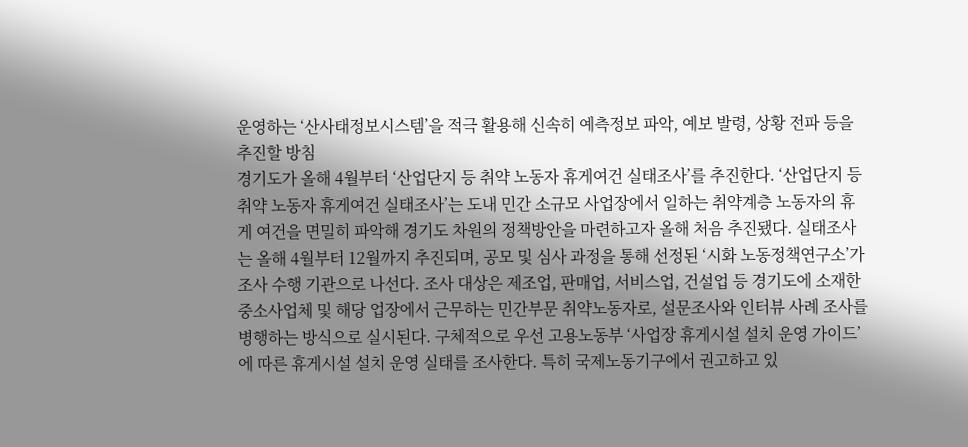운영하는 ‘산사태정보시스템’을 적극 활용해 신속히 예측정보 파악, 예보 발령, 상황 전파 등을 추진할 방침
경기도가 올해 4월부터 ‘산업단지 등 취약 노동자 휴게여건 실태조사’를 추진한다. ‘산업단지 등 취약 노동자 휴게여건 실태조사’는 도내 민간 소규모 사업장에서 일하는 취약계층 노동자의 휴게 여건을 면밀히 파악해 경기도 차원의 정책방안을 마련하고자 올해 처음 추진됐다. 실태조사는 올해 4월부터 12월까지 추진되며, 공모 및 심사 과정을 통해 선정된 ‘시화 노동정책연구소’가 조사 수행 기관으로 나선다. 조사 대상은 제조업, 판매업, 서비스업, 건설업 등 경기도에 소재한 중소사업체 및 해당 업장에서 근무하는 민간부문 취약노동자로, 설문조사와 인터뷰 사례 조사를 병행하는 방식으로 실시된다. 구체적으로 우선 고용노동부 ‘사업장 휴게시설 설치 운영 가이드’에 따른 휴게시설 설치 운영 실태를 조사한다. 특히 국제노동기구에서 권고하고 있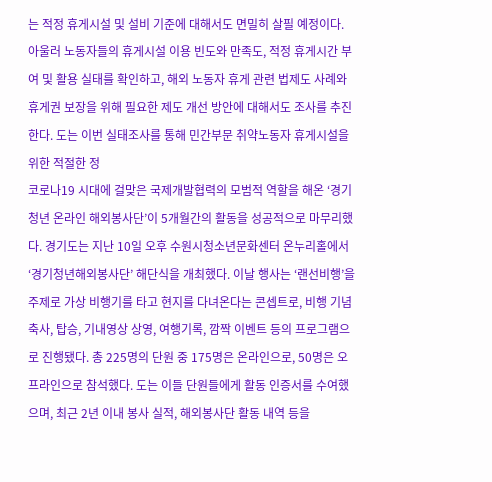는 적정 휴게시설 및 설비 기준에 대해서도 면밀히 살필 예정이다. 아울러 노동자들의 휴게시설 이용 빈도와 만족도, 적정 휴게시간 부여 및 활용 실태를 확인하고, 해외 노동자 휴게 관련 법제도 사례와 휴게권 보장을 위해 필요한 제도 개선 방안에 대해서도 조사를 추진한다. 도는 이번 실태조사를 통해 민간부문 취약노동자 휴게시설을 위한 적절한 정
코로나19 시대에 걸맞은 국제개발협력의 모범적 역할을 해온 ‘경기청년 온라인 해외봉사단’이 5개월간의 활동을 성공적으로 마무리했다. 경기도는 지난 10일 오후 수원시청소년문화센터 온누리홀에서 ‘경기청년해외봉사단’ 해단식을 개최했다. 이날 행사는 ‘랜선비행’을 주제로 가상 비행기를 타고 현지를 다녀온다는 콘셉트로, 비행 기념축사, 탑승, 기내영상 상영, 여행기록, 깜짝 이벤트 등의 프로그램으로 진행됐다. 총 225명의 단원 중 175명은 온라인으로, 50명은 오프라인으로 참석했다. 도는 이들 단원들에게 활동 인증서를 수여했으며, 최근 2년 이내 봉사 실적, 해외봉사단 활동 내역 등을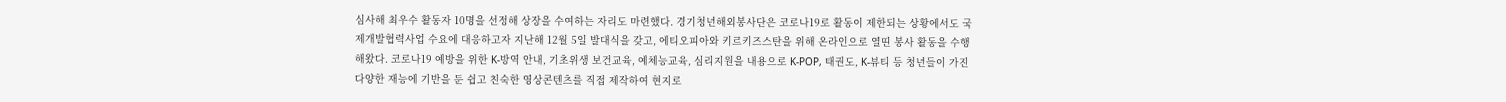심사해 최우수 활동자 10명을 선정해 상장을 수여하는 자리도 마련했다. 경기청년해외봉사단은 코로나19로 활동이 제한되는 상황에서도 국제개발협력사업 수요에 대응하고자 지난해 12월 5일 발대식을 갖고, 에티오피아와 키르키즈스탄을 위해 온라인으로 열띤 봉사 활동을 수행해왔다. 코로나19 예방을 위한 K-방역 안내, 기초위생 보건교육, 예체능교육, 심리지원을 내용으로 K-POP, 태권도, K-뷰티 등 청년들이 가진 다양한 재능에 기반을 둔 쉽고 친숙한 영상콘텐츠를 직접 제작하여 현지로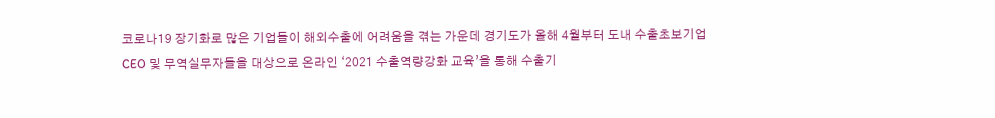코로나19 장기화로 많은 기업들이 해외수출에 어려움을 겪는 가운데 경기도가 올해 4월부터 도내 수출초보기업 CEO 및 무역실무자들을 대상으로 온라인 ‘2021 수출역량강화 교육’을 통해 수출기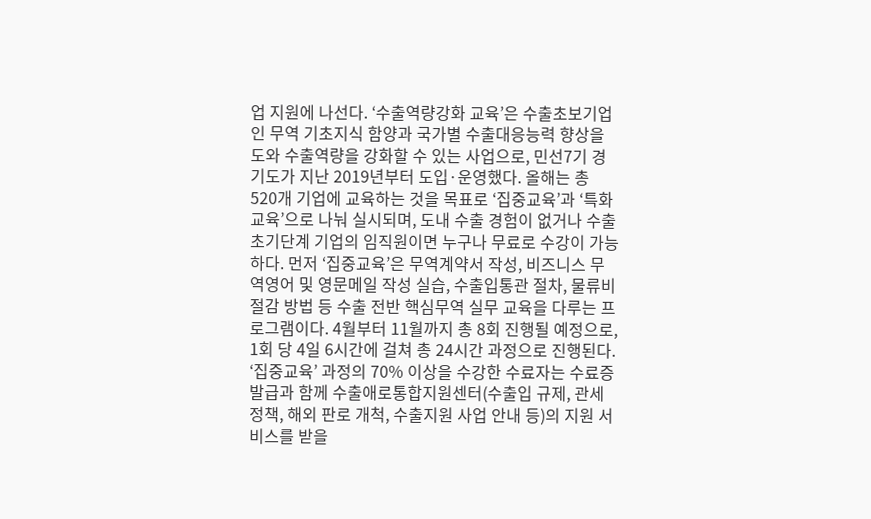업 지원에 나선다. ‘수출역량강화 교육’은 수출초보기업인 무역 기초지식 함양과 국가별 수출대응능력 향상을 도와 수출역량을 강화할 수 있는 사업으로, 민선7기 경기도가 지난 2019년부터 도입·운영했다. 올해는 총 520개 기업에 교육하는 것을 목표로 ‘집중교육’과 ‘특화교육’으로 나눠 실시되며, 도내 수출 경험이 없거나 수출초기단계 기업의 임직원이면 누구나 무료로 수강이 가능하다. 먼저 ‘집중교육’은 무역계약서 작성, 비즈니스 무역영어 및 영문메일 작성 실습, 수출입통관 절차, 물류비 절감 방법 등 수출 전반 핵심무역 실무 교육을 다루는 프로그램이다. 4월부터 11월까지 총 8회 진행될 예정으로, 1회 당 4일 6시간에 걸쳐 총 24시간 과정으로 진행된다. ‘집중교육’ 과정의 70% 이상을 수강한 수료자는 수료증 발급과 함께 수출애로통합지원센터(수출입 규제, 관세 정책, 해외 판로 개척, 수출지원 사업 안내 등)의 지원 서비스를 받을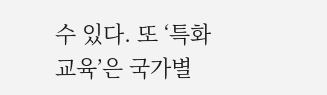수 있다. 또 ‘특화교육’은 국가별